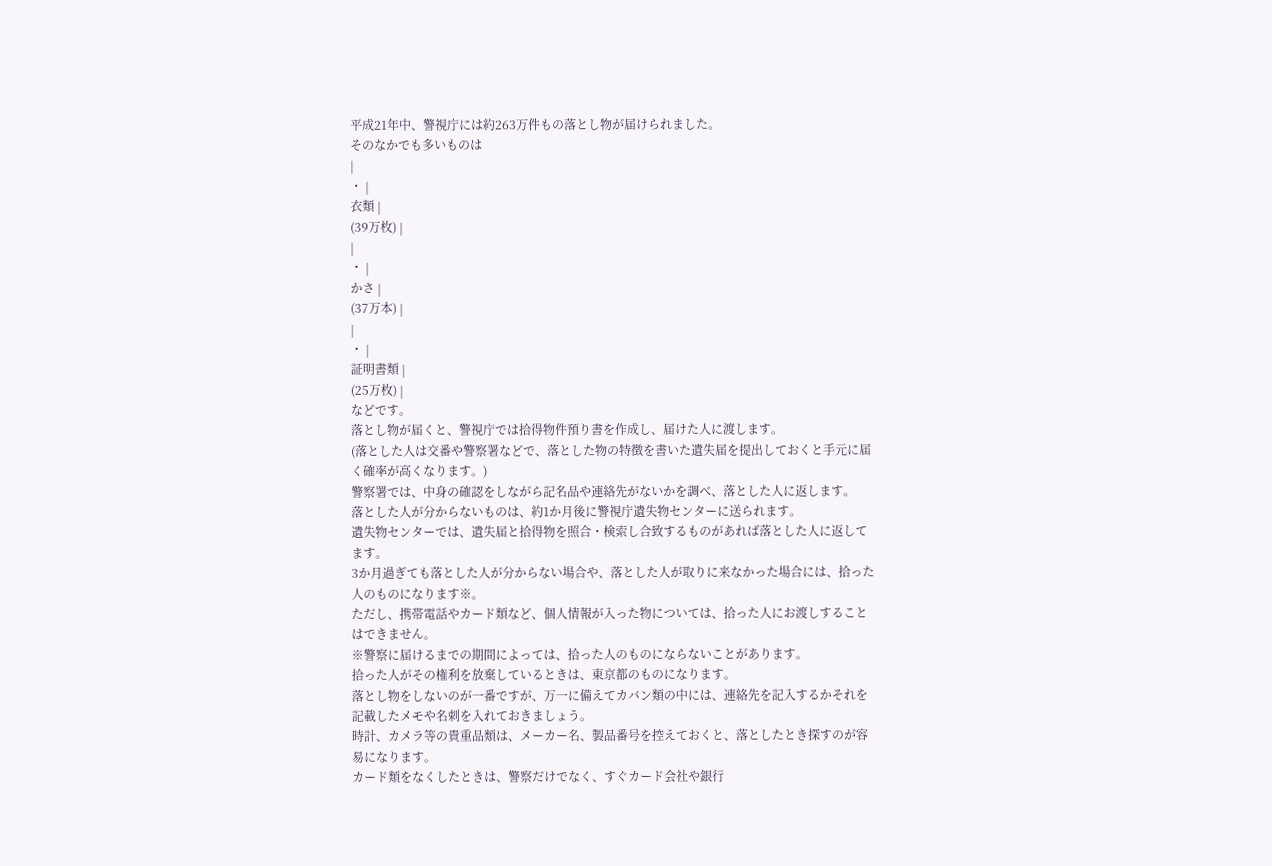平成21年中、警視庁には約263万件もの落とし物が届けられました。
そのなかでも多いものは
|
・ |
衣類 |
(39万枚) |
|
・ |
かさ |
(37万本) |
|
・ |
証明書類 |
(25万枚) |
などです。
落とし物が届くと、警視庁では拾得物件預り書を作成し、届けた人に渡します。
(落とした人は交番や警察署などで、落とした物の特徴を書いた遺失届を提出しておくと手元に届く確率が高くなります。)
警察署では、中身の確認をしながら記名品や連絡先がないかを調べ、落とした人に返します。
落とした人が分からないものは、約1か月後に警視庁遺失物センターに送られます。
遺失物センターでは、遺失届と拾得物を照合・検索し合致するものがあれば落とした人に返してます。
3か月過ぎても落とした人が分からない場合や、落とした人が取りに来なかった場合には、拾った人のものになります※。
ただし、携帯電話やカード類など、個人情報が入った物については、拾った人にお渡しすることはできません。
※警察に届けるまでの期間によっては、拾った人のものにならないことがあります。
拾った人がその権利を放棄しているときは、東京都のものになります。
落とし物をしないのが一番ですが、万一に備えてカバン類の中には、連絡先を記入するかそれを記載したメモや名刺を入れておきましょう。
時計、カメラ等の貴重品類は、メーカー名、製品番号を控えておくと、落としたとき探すのが容易になります。
カード類をなくしたときは、警察だけでなく、すぐカード会社や銀行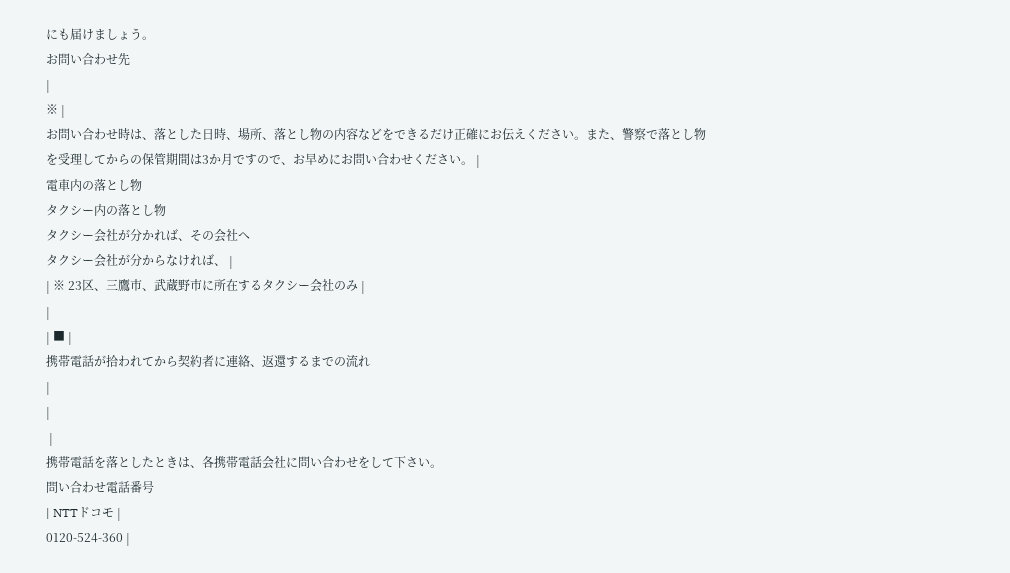にも届けましょう。
お問い合わせ先
|
※ |
お問い合わせ時は、落とした日時、場所、落とし物の内容などをできるだけ正確にお伝えください。また、警察で落とし物を受理してからの保管期間は3か月ですので、お早めにお問い合わせください。 |
電車内の落とし物
タクシー内の落とし物
タクシー会社が分かれば、その会社へ
タクシー会社が分からなければ、 |
| ※ 23区、三鷹市、武蔵野市に所在するタクシー会社のみ |
|
| ■ |
携帯電話が拾われてから契約者に連絡、返還するまでの流れ
|
|
 |
携帯電話を落としたときは、各携帯電話会社に問い合わせをして下さい。
問い合わせ電話番号
| NTTドコモ |
0120-524-360 |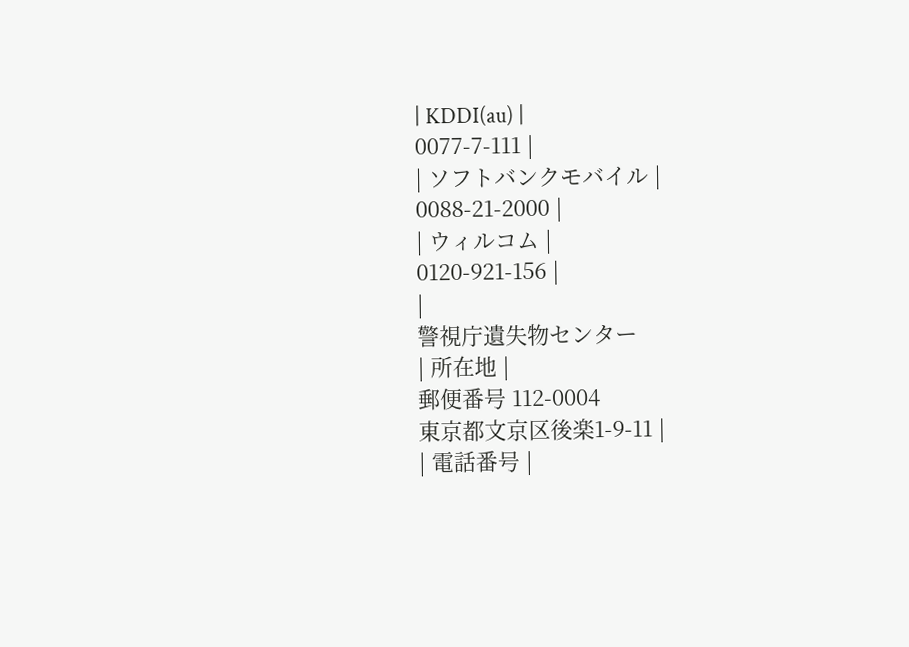| KDDI(au) |
0077-7-111 |
| ソフトバンクモバイル |
0088-21-2000 |
| ウィルコム |
0120-921-156 |
|
警視庁遺失物センター
| 所在地 |
郵便番号 112-0004
東京都文京区後楽1-9-11 |
| 電話番号 |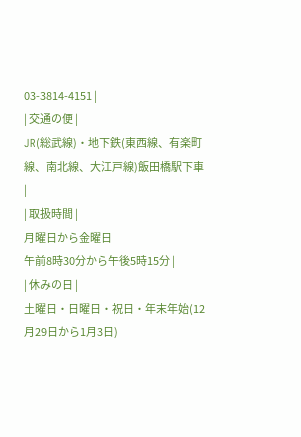03-3814-4151 |
| 交通の便 |
JR(総武線)・地下鉄(東西線、有楽町線、南北線、大江戸線)飯田橋駅下車 |
| 取扱時間 |
月曜日から金曜日
午前8時30分から午後5時15分 |
| 休みの日 |
土曜日・日曜日・祝日・年末年始(12月29日から1月3日)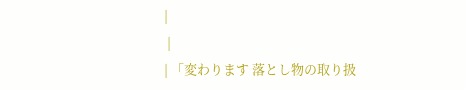|
 |
| 「変わります 落とし物の取り扱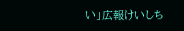い」広報けいしち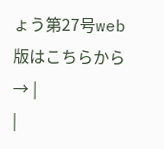ょう第27号web版はこちらから→ |
|